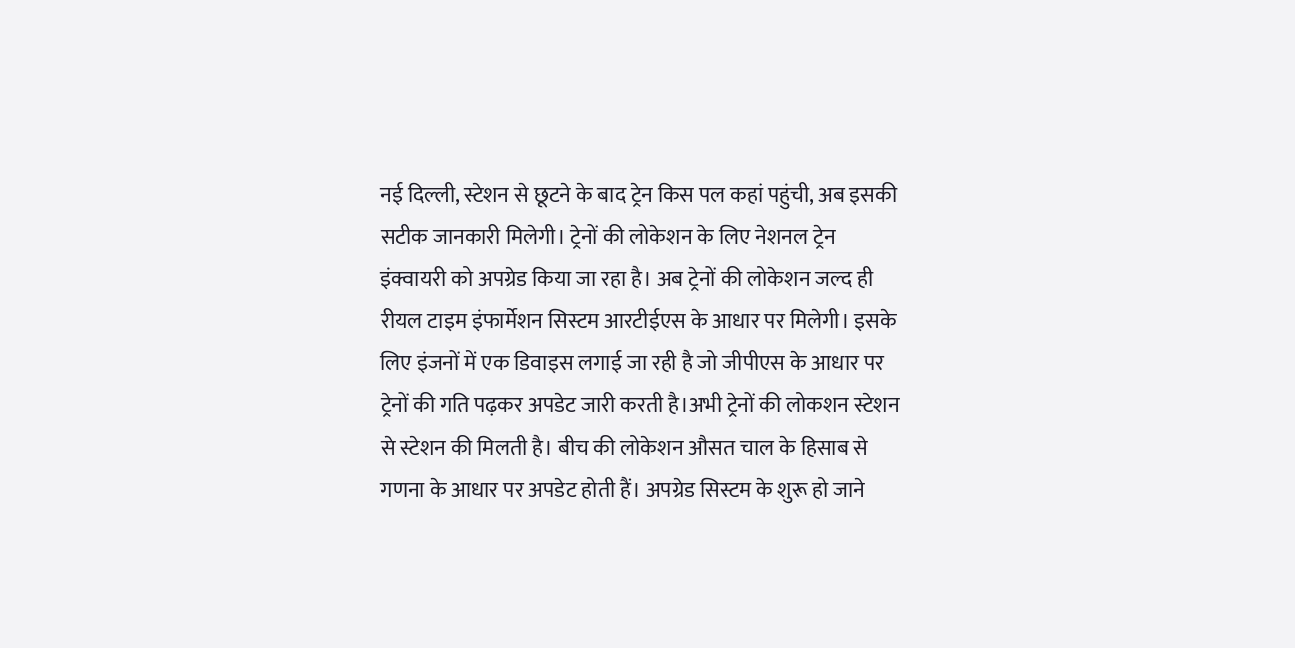नई दिल्ली, स्टेशन से छूटने के बाद ट्रेन किस पल कहां पहुंची, अब इसकी सटीक जानकारी मिलेगी। ट्रेनों की लोकेशन के लिए नेशनल ट्रेन इंक्वायरी को अपग्रेड किया जा रहा है। अब ट्रेनों की लोकेशन जल्द ही रीयल टाइम इंफार्मेशन सिस्टम आरटीईएस के आधार पर मिलेगी। इसके लिए इंजनों में एक डिवाइस लगाई जा रही है जो जीपीएस के आधार पर ट्रेनों की गति पढ़कर अपडेट जारी करती है।अभी ट्रेनों की लोकशन स्टेशन से स्टेशन की मिलती है। बीच की लोकेशन औसत चाल के हिसाब से गणना के आधार पर अपडेट होती हैं। अपग्रेड सिस्टम के शुरू हो जाने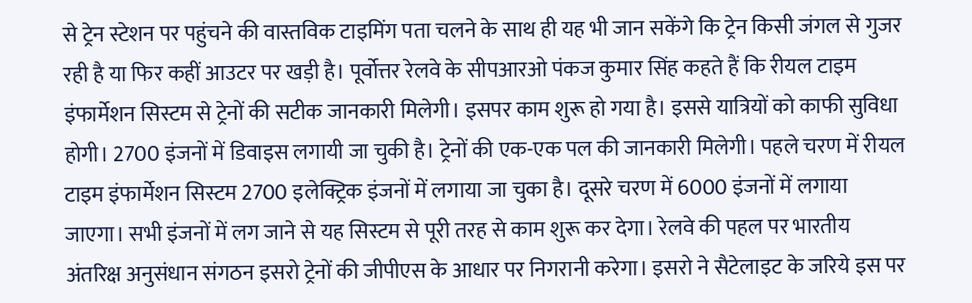से ट्रेन स्टेशन पर पहुंचने की वास्तविक टाइमिंग पता चलने के साथ ही यह भी जान सकेंगे कि ट्रेन किसी जंगल से गुजर रही है या फिर कहीं आउटर पर खड़ी है। पूर्वोत्तर रेलवे के सीपआरओ पंकज कुमार सिंह कहते हैं कि रीयल टाइम इंफार्मेशन सिस्टम से ट्रेनों की सटीक जानकारी मिलेगी। इसपर काम शुरू हो गया है। इससे यात्रियों को काफी सुविधा होगी। 2700 इंजनों में डिवाइस लगायी जा चुकी है। ट्रेनों की एक-एक पल की जानकारी मिलेगी। पहले चरण में रीयल टाइम इंफार्मेशन सिस्टम 2700 इलेक्ट्रिक इंजनों में लगाया जा चुका है। दूसरे चरण में 6000 इंजनों में लगाया जाएगा। सभी इंजनों में लग जाने से यह सिस्टम से पूरी तरह से काम शुरू कर देगा। रेलवे की पहल पर भारतीय अंतरिक्ष अनुसंधान संगठन इसरो ट्रेनों की जीपीएस के आधार पर निगरानी करेगा। इसरो ने सैटेलाइट के जरिये इस पर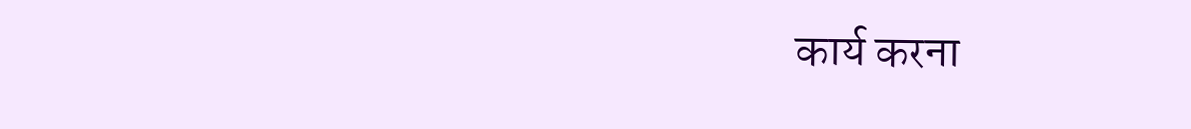कार्य करना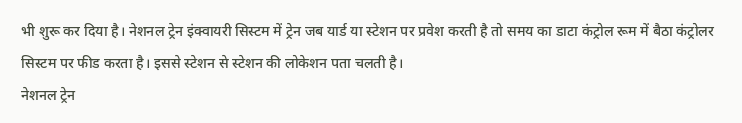भी शुरू कर दिया है। नेशनल ट्रेन इंक्वायरी सिस्टम में ट्रेन जब यार्ड या स्टेशन पर प्रवेश करती है तो समय का डाटा कंट्रोल रूम में बैठा कंट्रोलर सिस्टम पर फीड करता है। इससे स्टेशन से स्टेशन की लोकेशन पता चलती है।
नेशनल ट्रेन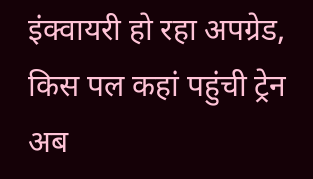इंक्वायरी हो रहा अपग्रेड, किस पल कहां पहुंची ट्रेन अब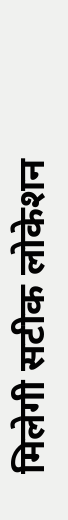मिलेगी सटीक लोकेशन